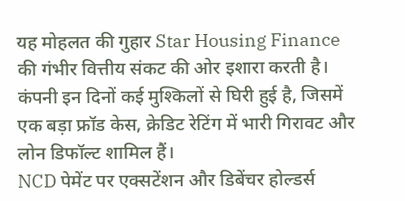यह मोहलत की गुहार Star Housing Finance की गंभीर वित्तीय संकट की ओर इशारा करती है। कंपनी इन दिनों कई मुश्किलों से घिरी हुई है, जिसमें एक बड़ा फ्रॉड केस, क्रेडिट रेटिंग में भारी गिरावट और लोन डिफॉल्ट शामिल हैं।
NCD पेमेंट पर एक्सटेंशन और डिबेंचर होल्डर्स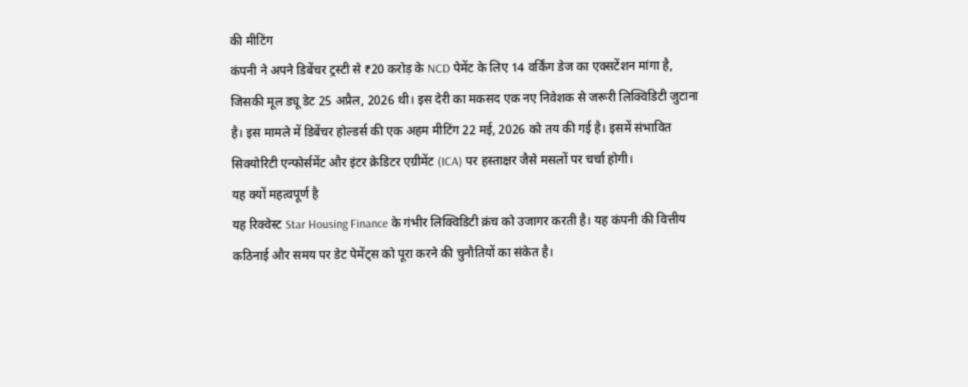की मीटिंग
कंपनी ने अपने डिबेंचर ट्रस्टी से ₹20 करोड़ के NCD पेमेंट के लिए 14 वर्किंग डेज का एक्सटेंशन मांगा है, जिसकी मूल ड्यू डेट 25 अप्रैल, 2026 थी। इस देरी का मकसद एक नए निवेशक से जरूरी लिक्विडिटी जुटाना है। इस मामले में डिबेंचर होल्डर्स की एक अहम मीटिंग 22 मई, 2026 को तय की गई है। इसमें संभावित सिक्योरिटी एन्फोर्समेंट और इंटर क्रेडिटर एग्रीमेंट (ICA) पर हस्ताक्षर जैसे मसलों पर चर्चा होगी।
यह क्यों महत्वपूर्ण है
यह रिक्वेस्ट Star Housing Finance के गंभीर लिक्विडिटी क्रंच को उजागर करती है। यह कंपनी की वित्तीय कठिनाई और समय पर डेट पेमेंट्स को पूरा करने की चुनौतियों का संकेत है।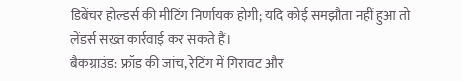डिबेंचर होल्डर्स की मीटिंग निर्णायक होगी; यदि कोई समझौता नहीं हुआ तो लेंडर्स सख्त कार्रवाई कर सकते हैं।
बैकग्राउंड: फ्रॉड की जांच, रेटिंग में गिरावट और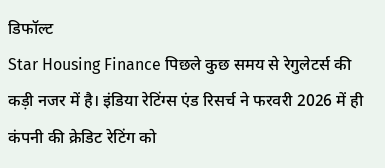डिफॉल्ट
Star Housing Finance पिछले कुछ समय से रेगुलेटर्स की कड़ी नजर में है। इंडिया रेटिंग्स एंड रिसर्च ने फरवरी 2026 में ही कंपनी की क्रेडिट रेटिंग को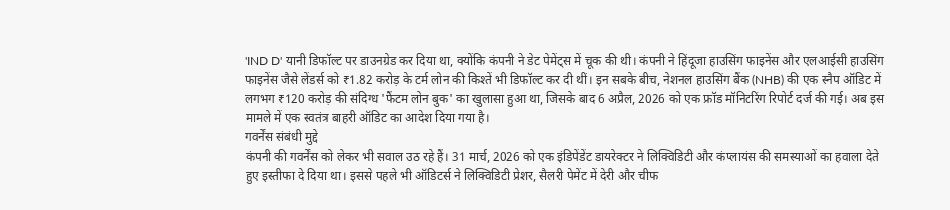'IND D' यानी डिफॉल्ट पर डाउनग्रेड कर दिया था, क्योंकि कंपनी ने डेट पेमेंट्स में चूक की थी। कंपनी ने हिंदूजा हाउसिंग फाइनेंस और एलआईसी हाउसिंग फाइनेंस जैसे लेंडर्स को ₹1.82 करोड़ के टर्म लोन की किश्तें भी डिफॉल्ट कर दी थीं। इन सबके बीच, नेशनल हाउसिंग बैंक (NHB) की एक स्नैप ऑडिट में लगभग ₹120 करोड़ की संदिग्ध 'फैंटम लोन बुक' का खुलासा हुआ था, जिसके बाद 6 अप्रैल, 2026 को एक फ्रॉड मॉनिटरिंग रिपोर्ट दर्ज की गई। अब इस मामले में एक स्वतंत्र बाहरी ऑडिट का आदेश दिया गया है।
गवर्नेंस संबंधी मुद्दे
कंपनी की गवर्नेंस को लेकर भी सवाल उठ रहे हैं। 31 मार्च, 2026 को एक इंडिपेंडेंट डायरेक्टर ने लिक्विडिटी और कंप्लायंस की समस्याओं का हवाला देते हुए इस्तीफा दे दिया था। इससे पहले भी ऑडिटर्स ने लिक्विडिटी प्रेशर, सैलरी पेमेंट में देरी और चीफ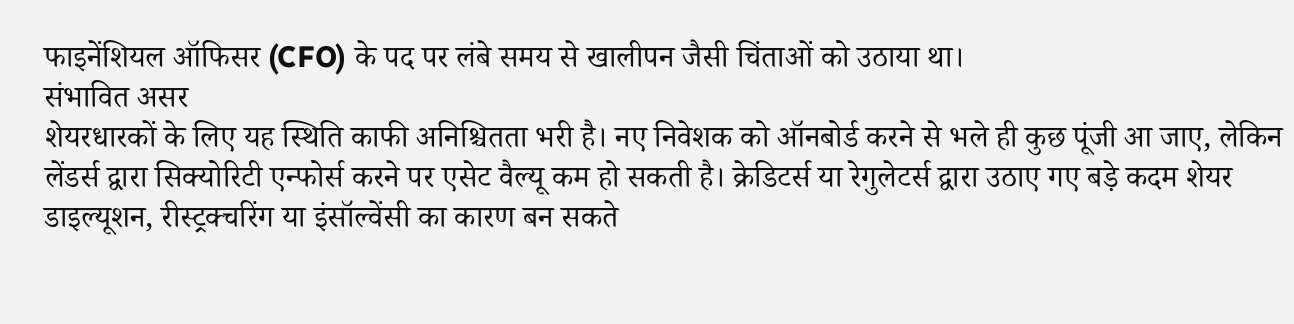फाइनेंशियल ऑफिसर (CFO) के पद पर लंबे समय से खालीपन जैसी चिंताओं को उठाया था।
संभावित असर
शेयरधारकों के लिए यह स्थिति काफी अनिश्चितता भरी है। नए निवेशक को ऑनबोर्ड करने से भले ही कुछ पूंजी आ जाए, लेकिन लेंडर्स द्वारा सिक्योरिटी एन्फोर्स करने पर एसेट वैल्यू कम हो सकती है। क्रेडिटर्स या रेगुलेटर्स द्वारा उठाए गए बड़े कदम शेयर डाइल्यूशन, रीस्ट्रक्चरिंग या इंसॉल्वेंसी का कारण बन सकते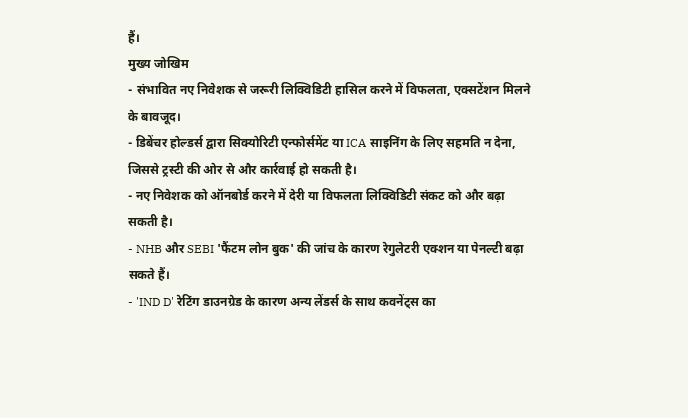हैं।
मुख्य जोखिम
- संभावित नए निवेशक से जरूरी लिक्विडिटी हासिल करने में विफलता, एक्सटेंशन मिलने के बावजूद।
- डिबेंचर होल्डर्स द्वारा सिक्योरिटी एन्फोर्समेंट या ICA साइनिंग के लिए सहमति न देना, जिससे ट्रस्टी की ओर से और कार्रवाई हो सकती है।
- नए निवेशक को ऑनबोर्ड करने में देरी या विफलता लिक्विडिटी संकट को और बढ़ा सकती है।
- NHB और SEBI 'फैंटम लोन बुक' की जांच के कारण रेगुलेटरी एक्शन या पेनल्टी बढ़ा सकते हैं।
- 'IND D' रेटिंग डाउनग्रेड के कारण अन्य लेंडर्स के साथ कवनेंट्स का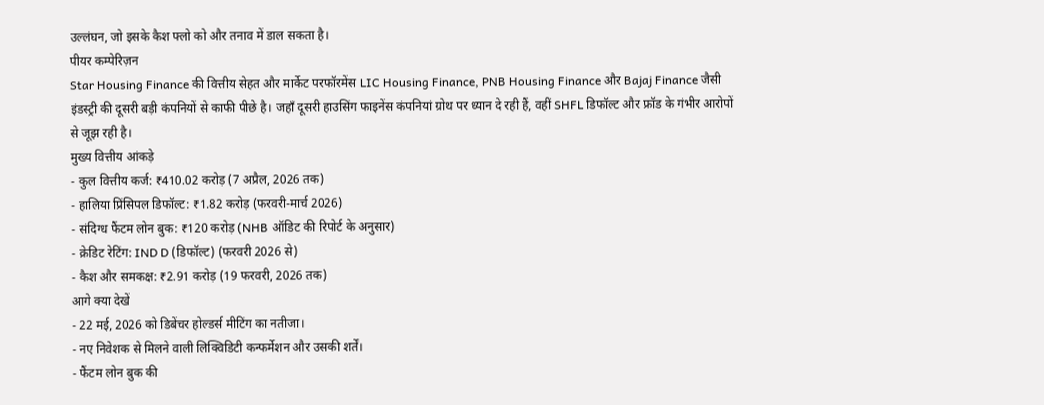उल्लंघन, जो इसके कैश फ्लो को और तनाव में डाल सकता है।
पीयर कम्पेरिज़न
Star Housing Finance की वित्तीय सेहत और मार्केट परफॉरमेंस LIC Housing Finance, PNB Housing Finance और Bajaj Finance जैसी इंडस्ट्री की दूसरी बड़ी कंपनियों से काफी पीछे है। जहाँ दूसरी हाउसिंग फाइनेंस कंपनियां ग्रोथ पर ध्यान दे रही हैं, वहीं SHFL डिफॉल्ट और फ्रॉड के गंभीर आरोपों से जूझ रही है।
मुख्य वित्तीय आंकड़े
- कुल वित्तीय कर्ज: ₹410.02 करोड़ (7 अप्रैल, 2026 तक)
- हालिया प्रिंसिपल डिफॉल्ट: ₹1.82 करोड़ (फरवरी-मार्च 2026)
- संदिग्ध फैंटम लोन बुक: ₹120 करोड़ (NHB ऑडिट की रिपोर्ट के अनुसार)
- क्रेडिट रेटिंग: IND D (डिफॉल्ट) (फरवरी 2026 से)
- कैश और समकक्ष: ₹2.91 करोड़ (19 फरवरी, 2026 तक)
आगे क्या देखें
- 22 मई, 2026 को डिबेंचर होल्डर्स मीटिंग का नतीजा।
- नए निवेशक से मिलने वाली लिक्विडिटी कन्फर्मेशन और उसकी शर्तें।
- फैंटम लोन बुक की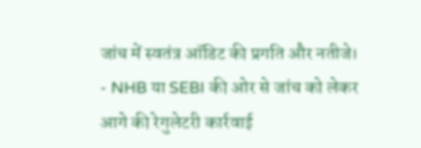जांच में स्वतंत्र ऑडिट की प्रगति और नतीजे।
- NHB या SEBI की ओर से जांच को लेकर आगे की रेगुलेटरी कार्रवाई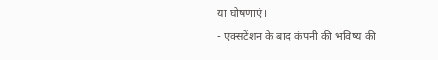या घोषणाएं।
- एक्सटेंशन के बाद कंपनी की भविष्य की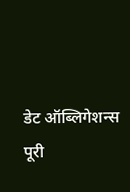डेट ऑब्लिगेशन्स पूरी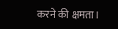करने की क्षमता।